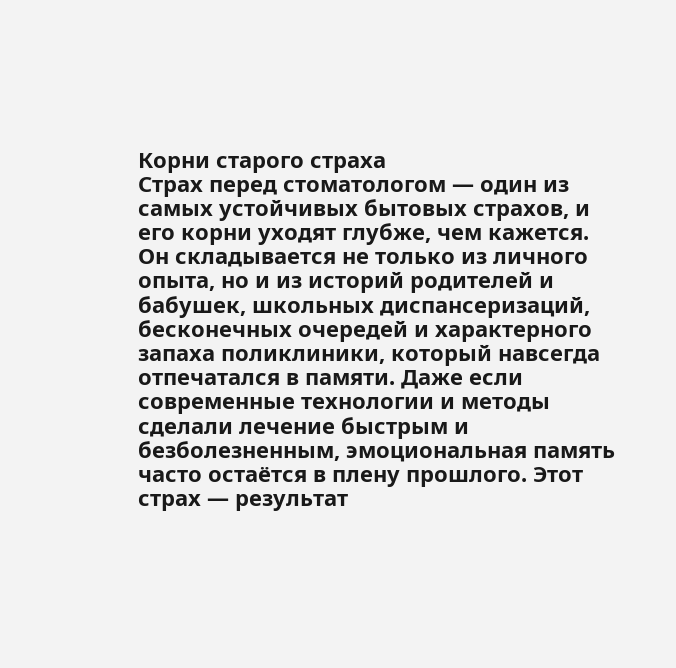Корни старого страха
Страх перед стоматологом — один из самых устойчивых бытовых страхов, и его корни уходят глубже, чем кажется. Он складывается не только из личного опыта, но и из историй родителей и бабушек, школьных диспансеризаций, бесконечных очередей и характерного запаха поликлиники, который навсегда отпечатался в памяти. Даже если современные технологии и методы сделали лечение быстрым и безболезненным, эмоциональная память часто остаётся в плену прошлого. Этот страх — результат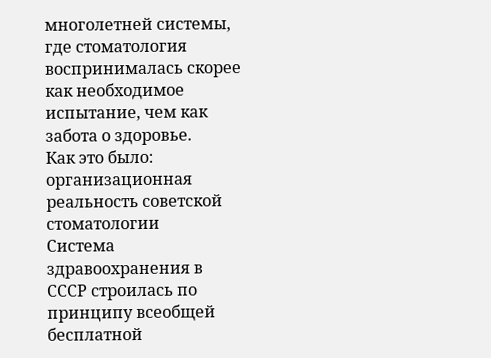многолетней системы, где стоматология воспринималась скорее как необходимое испытание, чем как забота о здоровье.
Как это было: организационная реальность советской стоматологии
Система здравоохранения в СССР строилась по принципу всеобщей бесплатной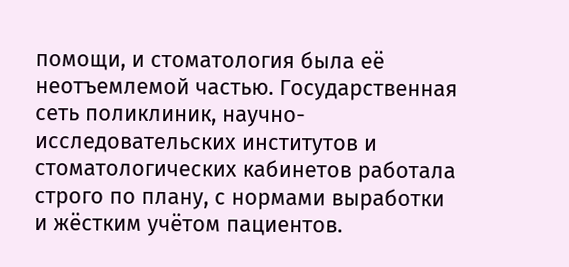помощи, и стоматология была её неотъемлемой частью. Государственная сеть поликлиник, научно-исследовательских институтов и стоматологических кабинетов работала строго по плану, с нормами выработки и жёстким учётом пациентов.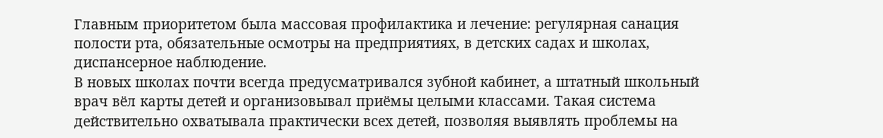Главным приоритетом была массовая профилактика и лечение: регулярная санация полости рта, обязательные осмотры на предприятиях, в детских садах и школах, диспансерное наблюдение.
В новых школах почти всегда предусматривался зубной кабинет, а штатный школьный врач вёл карты детей и организовывал приёмы целыми классами. Такая система действительно охватывала практически всех детей, позволяя выявлять проблемы на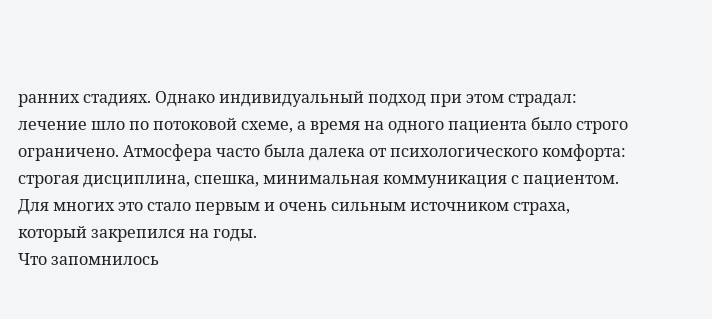ранних стадиях. Однако индивидуальный подход при этом страдал: лечение шло по потоковой схеме, а время на одного пациента было строго ограничено. Атмосфера часто была далека от психологического комфорта: строгая дисциплина, спешка, минимальная коммуникация с пациентом. Для многих это стало первым и очень сильным источником страха, который закрепился на годы.
Что запомнилось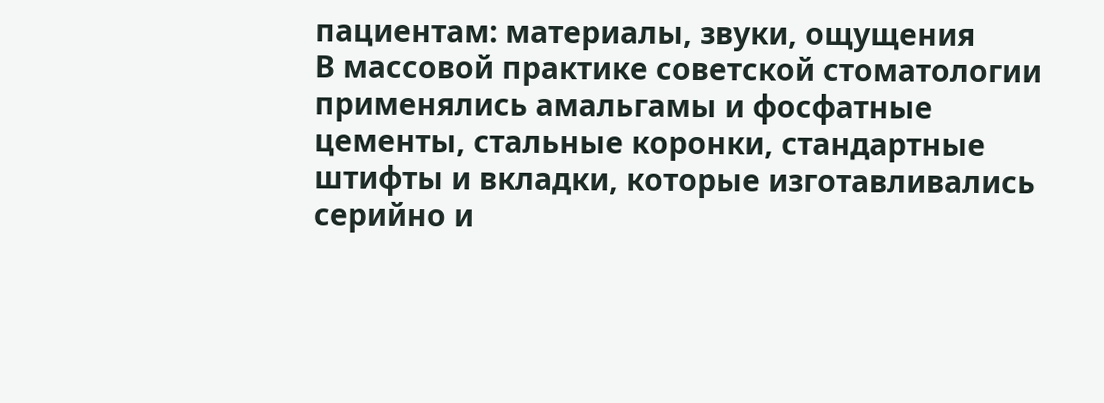пациентам: материалы, звуки, ощущения
В массовой практике советской стоматологии применялись амальгамы и фосфатные цементы, стальные коронки, стандартные штифты и вкладки, которые изготавливались серийно и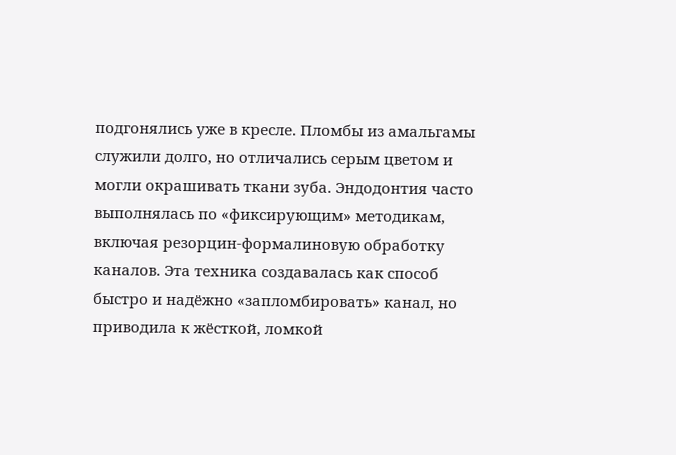подгонялись уже в кресле. Пломбы из амальгамы служили долго, но отличались серым цветом и могли окрашивать ткани зуба. Эндодонтия часто выполнялась по «фиксирующим» методикам, включая резорцин-формалиновую обработку каналов. Эта техника создавалась как способ быстро и надёжно «запломбировать» канал, но приводила к жёсткой, ломкой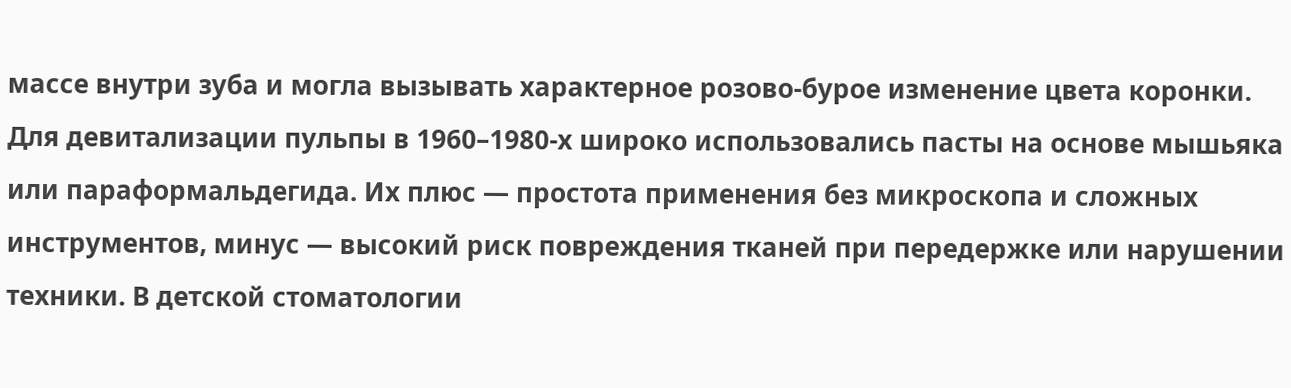массе внутри зуба и могла вызывать характерное розово‑бурое изменение цвета коронки.
Для девитализации пульпы в 1960–1980-х широко использовались пасты на основе мышьяка или параформальдегида. Их плюс — простота применения без микроскопа и сложных инструментов, минус — высокий риск повреждения тканей при передержке или нарушении техники. В детской стоматологии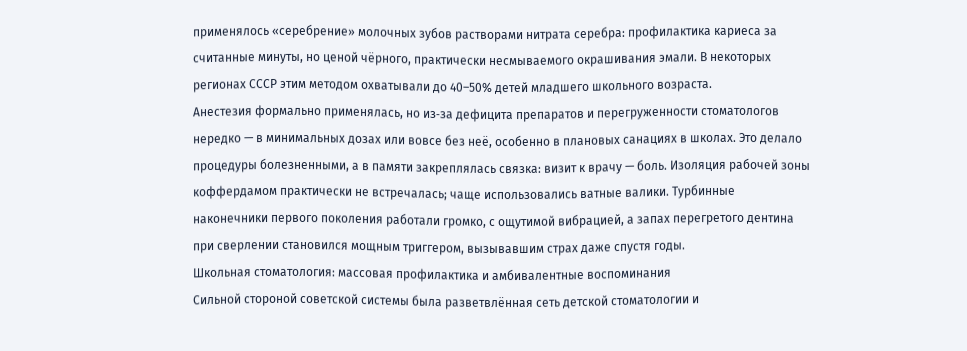применялось «серебрение» молочных зубов растворами нитрата серебра: профилактика кариеса за считанные минуты, но ценой чёрного, практически несмываемого окрашивания эмали. В некоторых регионах СССР этим методом охватывали до 40–50% детей младшего школьного возраста.
Анестезия формально применялась, но из‑за дефицита препаратов и перегруженности стоматологов нередко — в минимальных дозах или вовсе без неё, особенно в плановых санациях в школах. Это делало процедуры болезненными, а в памяти закреплялась связка: визит к врачу — боль. Изоляция рабочей зоны коффердамом практически не встречалась; чаще использовались ватные валики. Турбинные наконечники первого поколения работали громко, с ощутимой вибрацией, а запах перегретого дентина при сверлении становился мощным триггером, вызывавшим страх даже спустя годы.
Школьная стоматология: массовая профилактика и амбивалентные воспоминания
Сильной стороной советской системы была разветвлённая сеть детской стоматологии и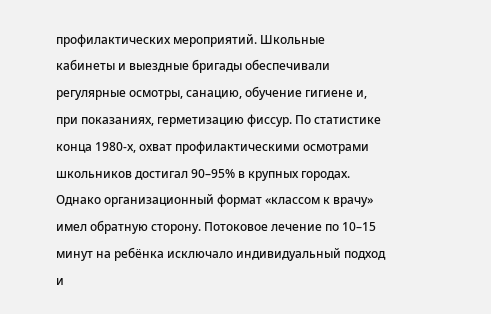профилактических мероприятий. Школьные кабинеты и выездные бригады обеспечивали регулярные осмотры, санацию, обучение гигиене и, при показаниях, герметизацию фиссур. По статистике конца 1980-х, охват профилактическими осмотрами школьников достигал 90–95% в крупных городах.
Однако организационный формат «классом к врачу» имел обратную сторону. Потоковое лечение по 10–15 минут на ребёнка исключало индивидуальный подход и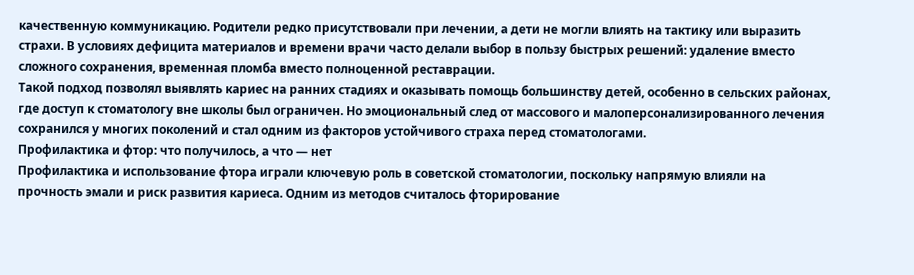качественную коммуникацию. Родители редко присутствовали при лечении, а дети не могли влиять на тактику или выразить страхи. В условиях дефицита материалов и времени врачи часто делали выбор в пользу быстрых решений: удаление вместо сложного сохранения, временная пломба вместо полноценной реставрации.
Такой подход позволял выявлять кариес на ранних стадиях и оказывать помощь большинству детей, особенно в сельских районах, где доступ к стоматологу вне школы был ограничен. Но эмоциональный след от массового и малоперсонализированного лечения сохранился у многих поколений и стал одним из факторов устойчивого страха перед стоматологами.
Профилактика и фтор: что получилось, а что — нет
Профилактика и использование фтора играли ключевую роль в советской стоматологии, поскольку напрямую влияли на прочность эмали и риск развития кариеса. Одним из методов считалось фторирование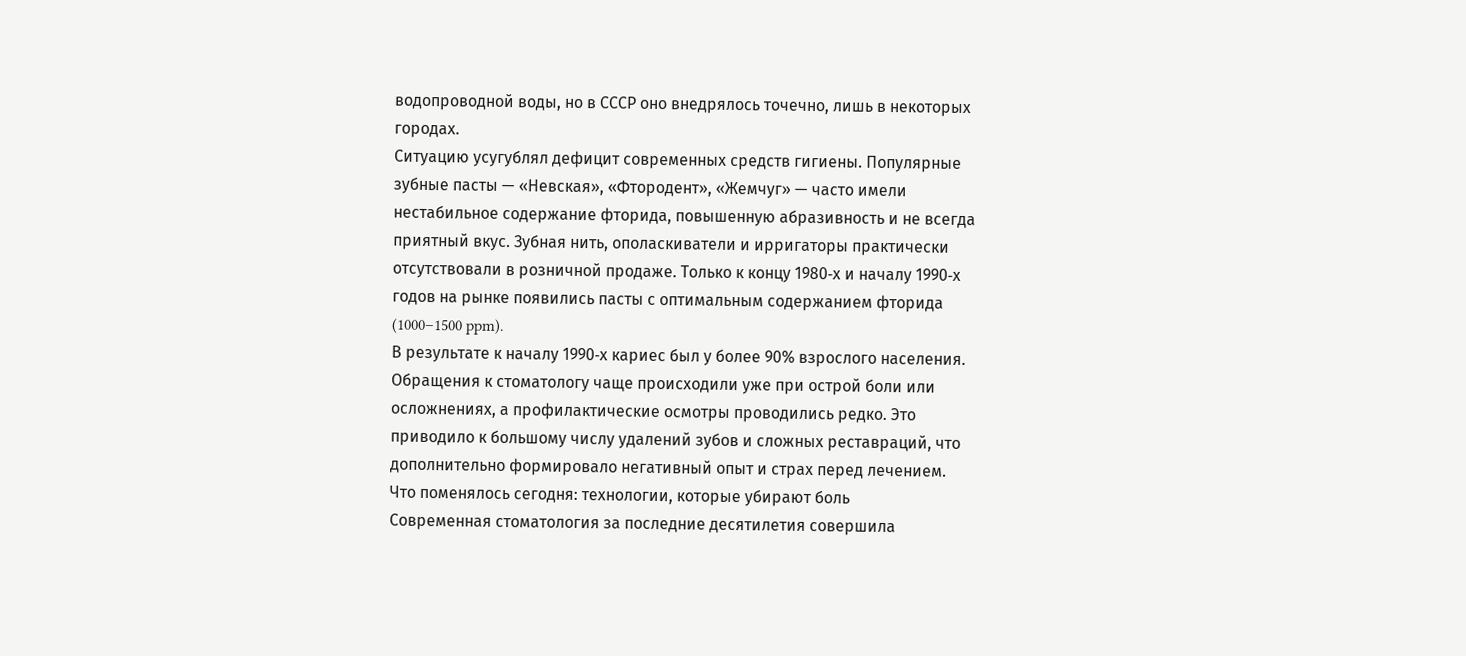водопроводной воды, но в СССР оно внедрялось точечно, лишь в некоторых городах.
Ситуацию усугублял дефицит современных средств гигиены. Популярные зубные пасты — «Невская», «Фтородент», «Жемчуг» — часто имели нестабильное содержание фторида, повышенную абразивность и не всегда приятный вкус. Зубная нить, ополаскиватели и ирригаторы практически отсутствовали в розничной продаже. Только к концу 1980‑х и началу 1990‑х годов на рынке появились пасты с оптимальным содержанием фторида (1000–1500 ppm).
В результате к началу 1990‑х кариес был у более 90% взрослого населения. Обращения к стоматологу чаще происходили уже при острой боли или осложнениях, а профилактические осмотры проводились редко. Это приводило к большому числу удалений зубов и сложных реставраций, что дополнительно формировало негативный опыт и страх перед лечением.
Что поменялось сегодня: технологии, которые убирают боль
Современная стоматология за последние десятилетия совершила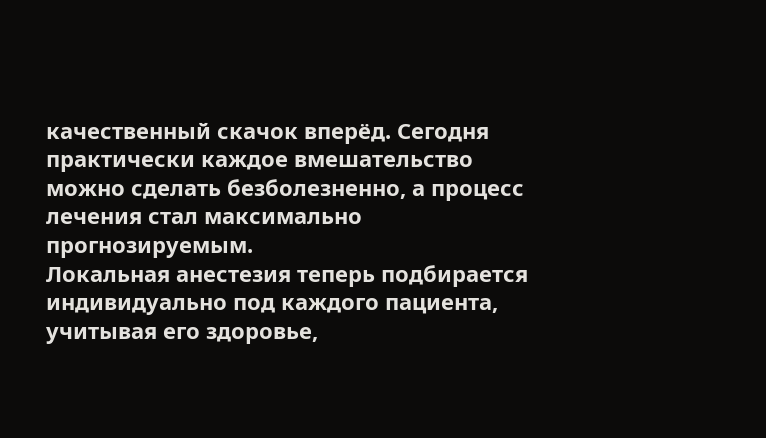качественный скачок вперёд. Сегодня практически каждое вмешательство можно сделать безболезненно, а процесс лечения стал максимально прогнозируемым.
Локальная анестезия теперь подбирается индивидуально под каждого пациента, учитывая его здоровье,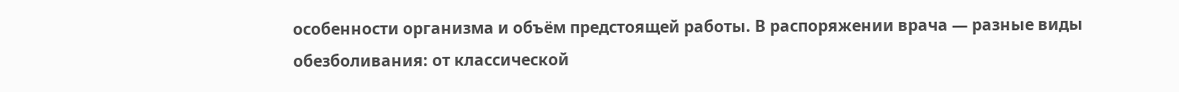особенности организма и объём предстоящей работы. В распоряжении врача — разные виды обезболивания: от классической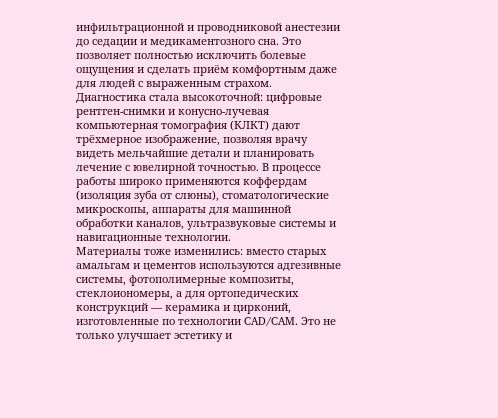инфильтрационной и проводниковой анестезии до седации и медикаментозного сна. Это позволяет полностью исключить болевые ощущения и сделать приём комфортным даже для людей с выраженным страхом.
Диагностика стала высокоточной: цифровые рентген-снимки и конусно-лучевая компьютерная томография (КЛКТ) дают трёхмерное изображение, позволяя врачу видеть мельчайшие детали и планировать лечение с ювелирной точностью. В процессе работы широко применяются коффердам (изоляция зуба от слюны), стоматологические микроскопы, аппараты для машинной обработки каналов, ультразвуковые системы и навигационные технологии.
Материалы тоже изменились: вместо старых амальгам и цементов используются адгезивные системы, фотополимерные композиты, стеклоиономеры, а для ортопедических конструкций — керамика и цирконий, изготовленные по технологии CAD/CAM. Это не только улучшает эстетику и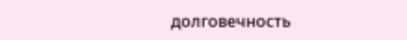долговечность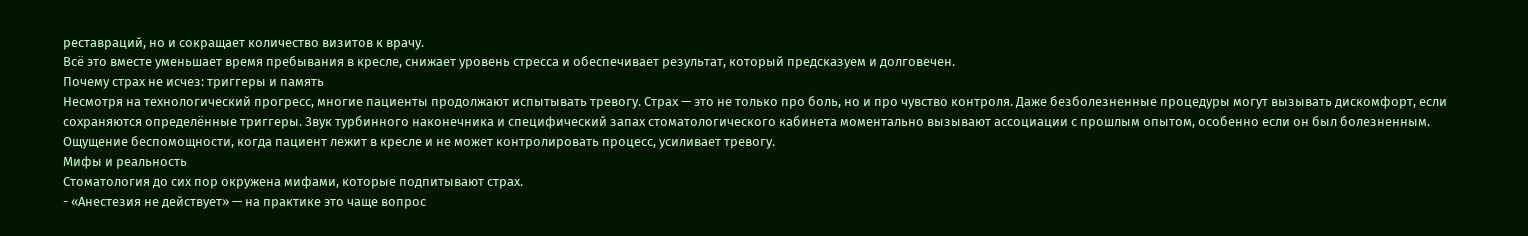реставраций, но и сокращает количество визитов к врачу.
Всё это вместе уменьшает время пребывания в кресле, снижает уровень стресса и обеспечивает результат, который предсказуем и долговечен.
Почему страх не исчез: триггеры и память
Несмотря на технологический прогресс, многие пациенты продолжают испытывать тревогу. Страх — это не только про боль, но и про чувство контроля. Даже безболезненные процедуры могут вызывать дискомфорт, если сохраняются определённые триггеры. Звук турбинного наконечника и специфический запах стоматологического кабинета моментально вызывают ассоциации с прошлым опытом, особенно если он был болезненным. Ощущение беспомощности, когда пациент лежит в кресле и не может контролировать процесс, усиливает тревогу.
Мифы и реальность
Стоматология до сих пор окружена мифами, которые подпитывают страх.
- «Анестезия не действует» — на практике это чаще вопрос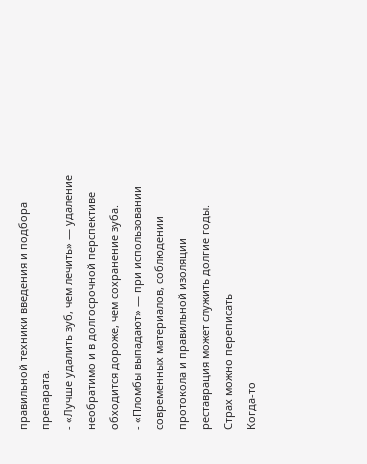правильной техники введения и подбора препарата.
- «Лучше удалить зуб, чем лечить» — удаление необратимо и в долгосрочной перспективе обходится дороже, чем сохранение зуба.
- «Пломбы выпадают» — при использовании современных материалов, соблюдении протокола и правильной изоляции реставрация может служить долгие годы.
Страх можно переписать
Когда-то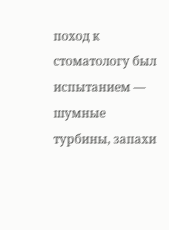поход к стоматологу был испытанием — шумные турбины, запахи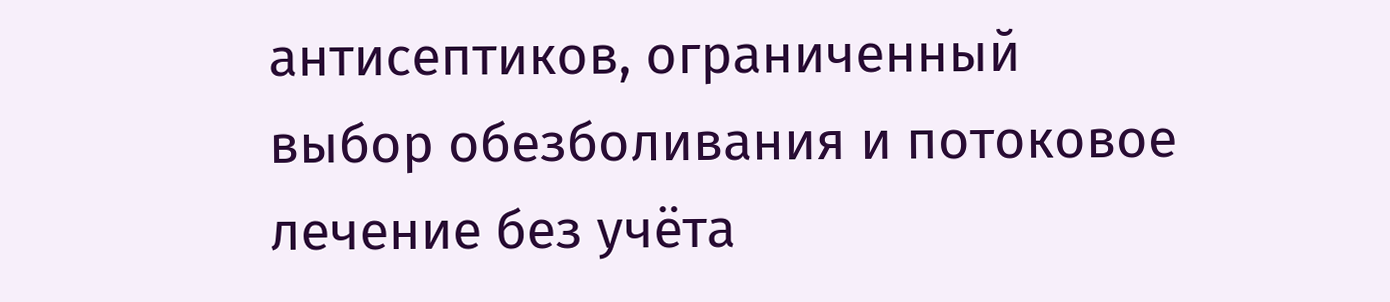антисептиков, ограниченный выбор обезболивания и потоковое лечение без учёта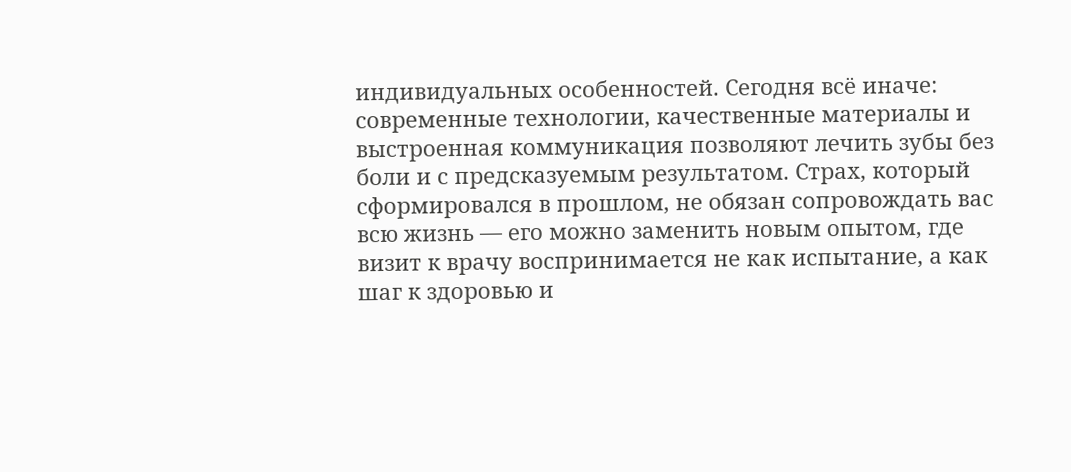индивидуальных особенностей. Сегодня всё иначе: современные технологии, качественные материалы и выстроенная коммуникация позволяют лечить зубы без боли и с предсказуемым результатом. Страх, который сформировался в прошлом, не обязан сопровождать вас всю жизнь — его можно заменить новым опытом, где визит к врачу воспринимается не как испытание, а как шаг к здоровью и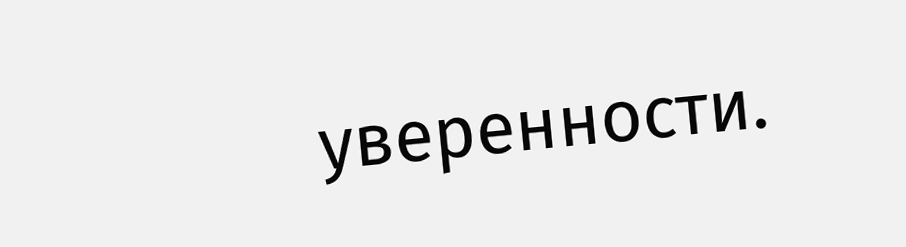уверенности.